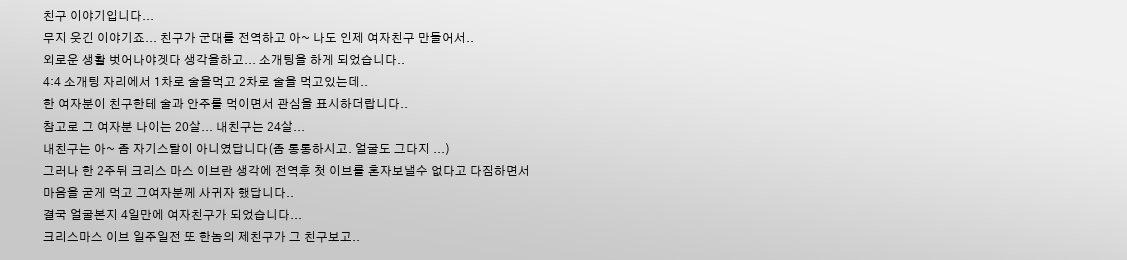친구 이야기입니다...
무지 웃긴 이야기죠... 친구가 군대를 전역하고 아~ 나도 인제 여자친구 만들어서..
외로운 생활 벗어나야겟다 생각을하고... 소개팅을 하게 되었습니다..
4:4 소개팅 자리에서 1차로 술을먹고 2차로 술을 먹고있는데..
한 여자분이 친구한테 술과 안주를 먹이면서 관심을 표시하더랍니다..
참고로 그 여자분 나이는 20살... 내친구는 24살...
내친구는 아~ 좀 자기스탈이 아니였답니다(좀 통통하시고. 얼굴도 그다지 ...)
그러나 한 2주뒤 크리스 마스 이브란 생각에 전역후 첫 이브를 혼자보낼수 없다고 다짐하면서
마음을 굳게 먹고 그여자분께 사귀자 했답니다..
결국 얼굴본지 4일만에 여자친구가 되었습니다...
크리스마스 이브 일주일전 또 한놈의 제친구가 그 친구보고..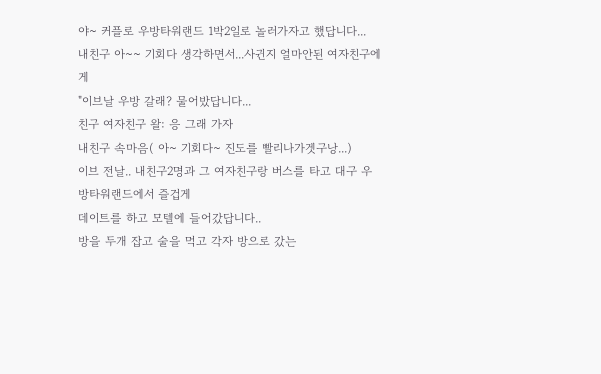야~ 커플로 우방타워랜드 1박2일로 놀러가자고 했답니다...
내친구 아~~ 기회다 생각하면서...사귄지 얼마안된 여자친구에게
"이브날 우방 갈래? 물어밨답니다...
친구 여자친구 왈: 응 그래 가자
내친구 속마음( 아~ 기회다~ 진도를 빨리나가겟구낭...)
이브 전날.. 내친구2명과 그 여자친구랑 버스를 타고 대구 우방타워랜드에서 즐겁게
데이트를 하고 모텔에 들어갔답니다..
방을 두개 잡고 술을 먹고 각자 방으로 갔는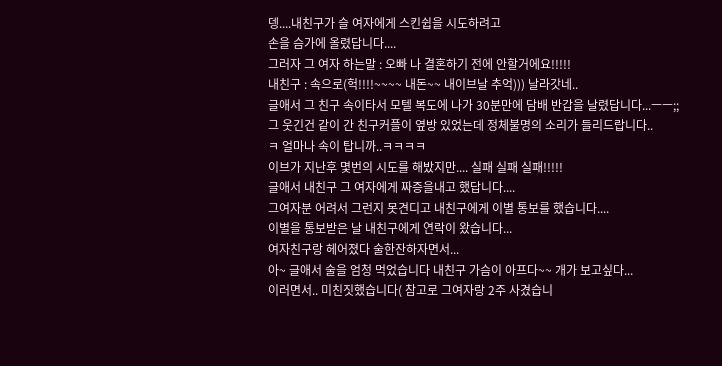뎅....내친구가 슬 여자에게 스킨쉽을 시도하려고
손을 슴가에 올렸답니다....
그러자 그 여자 하는말 : 오빠 나 결혼하기 전에 안할거에요!!!!!
내친구 : 속으로(헉!!!!~~~~ 내돈~~ 내이브날 추억))) 날라갓네..
글애서 그 친구 속이타서 모텔 복도에 나가 30분만에 담배 반갑을 날렸답니다...ㅡㅡ;;
그 웃긴건 같이 간 친구커플이 옆방 있었는데 정체불명의 소리가 들리드랍니다..
ㅋ 얼마나 속이 탑니까..ㅋㅋㅋㅋ
이브가 지난후 몇번의 시도를 해밨지만.... 실패 실패 실패!!!!!
글애서 내친구 그 여자에게 짜증을내고 했답니다....
그여자분 어려서 그런지 못견디고 내친구에게 이별 통보를 했습니다....
이별을 통보받은 날 내친구에게 연락이 왔습니다...
여자친구랑 헤어졌다 술한잔하자면서...
아~ 글애서 술을 엄청 먹었습니다 내친구 가슴이 아프다~~ 개가 보고싶다...
이러면서.. 미친짓했습니다( 참고로 그여자랑 2주 사겼습니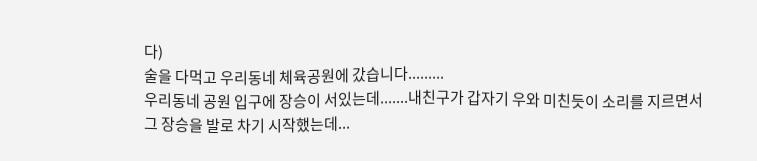다)
술을 다먹고 우리동네 체육공원에 갔습니다.........
우리동네 공원 입구에 장승이 서있는데.......내친구가 갑자기 우와 미친듯이 소리를 지르면서
그 장승을 발로 차기 시작했는데...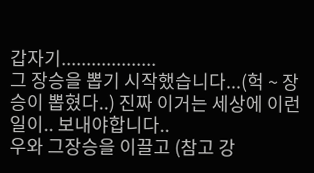갑자기...................
그 장승을 뽑기 시작했습니다...(헉 ~ 장승이 뽑혔다..) 진짜 이거는 세상에 이런일이.. 보내야합니다..
우와 그장승을 이끌고 (참고 강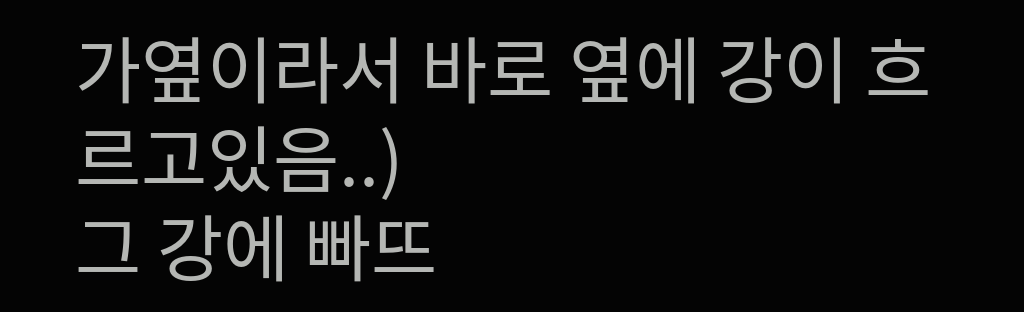가옆이라서 바로 옆에 강이 흐르고있음..)
그 강에 빠뜨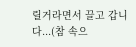릴거라면서 끌고 갑니다...(참 속으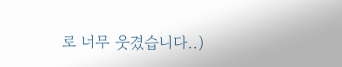로 너무 웃겼습니다..)